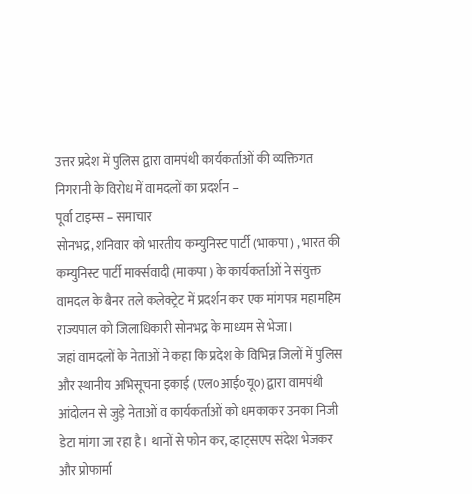उत्तर प्रदेश में पुलिस द्वारा वामपंथी कार्यकर्ताओं की व्यक्तिगत निगरानी के विरोध में वामदलों का प्रदर्शन –
पूर्वा टाइम्स – समाचार
सोनभद्र, शनिवार को भारतीय कम्युनिस्ट पार्टी (भाकपा) , भारत की कम्युनिस्ट पार्टी मार्क्सवादी (माकपा ) के कार्यकर्ताओं ने संयुक्त वामदल के बैनर तले कलेक्ट्रेट में प्रदर्शन कर एक मांगपत्र महामहिम राज्यपाल को जिलाधिकारी सोनभद्र के माध्यम से भेजा।
जहां वामदलों के नेताओं ने कहा कि प्रदेश के विभिन्न जिलों में पुलिस और स्थानीय अभिसूचना इकाई (एल०आई०यू०) द्वारा वामपंथी आंदोलन से जुड़े नेताओं व कार्यकर्ताओं को धमकाकर उनका निजी डेटा मांगा जा रहा है। थानों से फोन कर, व्हाट्सएप संदेश भेजकर और प्रोफार्मा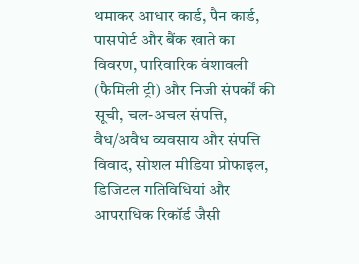थमाकर आधार कार्ड, पैन कार्ड, पासपोर्ट और बैंक खाते का विवरण, पारिवारिक वंशावली (फैमिली ट्री) और निजी संपर्कों की सूची, चल-अचल संपत्ति, वैध/अवैध व्यवसाय और संपत्ति विवाद, सोशल मीडिया प्रोफाइल, डिजिटल गतिविधियां और आपराधिक रिकॉर्ड जैसी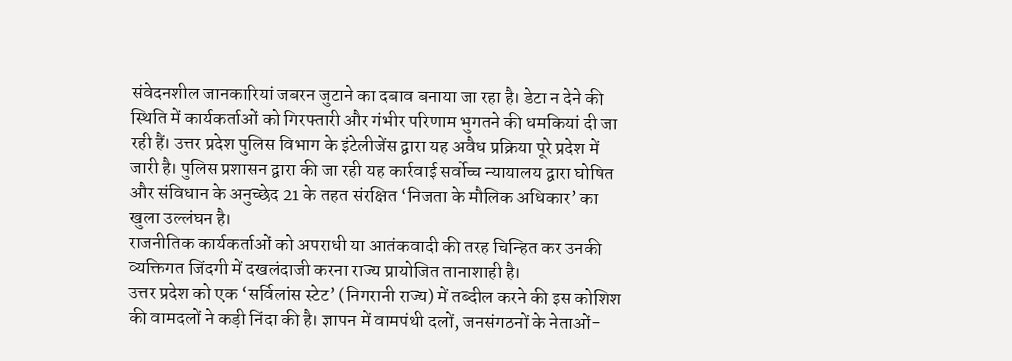संवेदनशील जानकारियां जबरन जुटाने का दबाव बनाया जा रहा है। डेटा न देने की स्थिति में कार्यकर्ताओं को गिरफ्तारी और गंभीर परिणाम भुगतने की धमकियां दी जा रही हैं। उत्तर प्रदेश पुलिस विभाग के इंटेलीजेंस द्वारा यह अवैध प्रक्रिया पूरे प्रदेश में जारी है। पुलिस प्रशासन द्वारा की जा रही यह कार्रवाई सर्वोच्च न्यायालय द्वारा घोषित और संविधान के अनुच्छेद 21 के तहत संरक्षित ‘निजता के मौलिक अधिकार’ का खुला उल्लंघन है।
राजनीतिक कार्यकर्ताओं को अपराधी या आतंकवादी की तरह चिन्हित कर उनकी व्यक्तिगत जिंदगी में दखलंदाजी करना राज्य प्रायोजित तानाशाही है।
उत्तर प्रदेश को एक ‘सर्विलांस स्टेट’ (निगरानी राज्य) में तब्दील करने की इस कोशिश की वामदलों ने कड़ी निंदा की है। ज्ञापन में वामपंथी दलों, जनसंगठनों के नेताओं-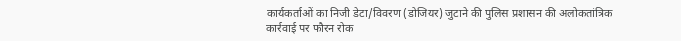कार्यकर्ताओं का निजी डेटा/विवरण (डोजियर) जुटाने की पुलिस प्रशासन की अलोकतांत्रिक कार्रवाई पर फौरन रोक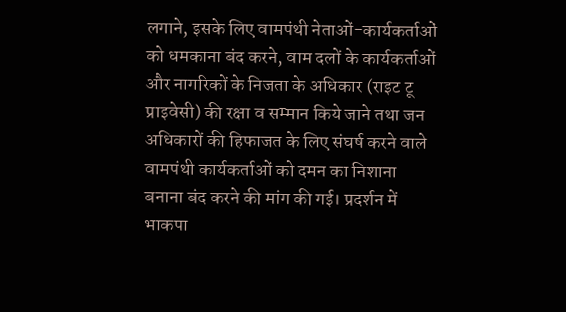लगाने, इसके लिए वामपंथी नेताओं-कार्यकर्ताओं को धमकाना बंद करने, वाम दलों के कार्यकर्ताओं और नागरिकों के निजता के अधिकार (राइट टू प्राइवेसी) की रक्षा व सम्मान किये जाने तथा जन अधिकारों की हिफाजत के लिए संघर्ष करने वाले वामपंथी कार्यकर्ताओं को दमन का निशाना बनाना बंद करने की मांग की गई। प्रदर्शन में भाकपा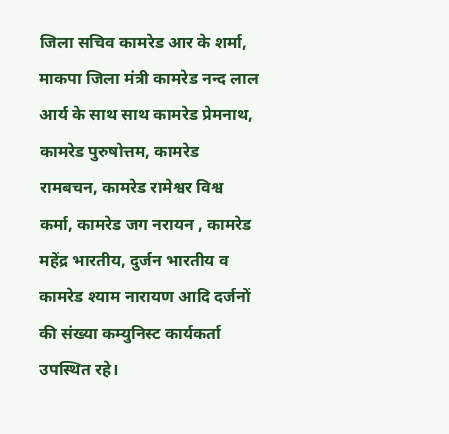जिला सचिव कामरेड आर के शर्मा, माकपा जिला मंत्री कामरेड नन्द लाल आर्य के साथ साथ कामरेड प्रेमनाथ, कामरेड पुरुषोत्तम, कामरेड रामबचन, कामरेड रामेश्वर विश्व कर्मा, कामरेड जग नरायन , कामरेड महेंद्र भारतीय, दुर्जन भारतीय व कामरेड श्याम नारायण आदि दर्जनों की संख्या कम्युनिस्ट कार्यकर्ता उपस्थित रहे।